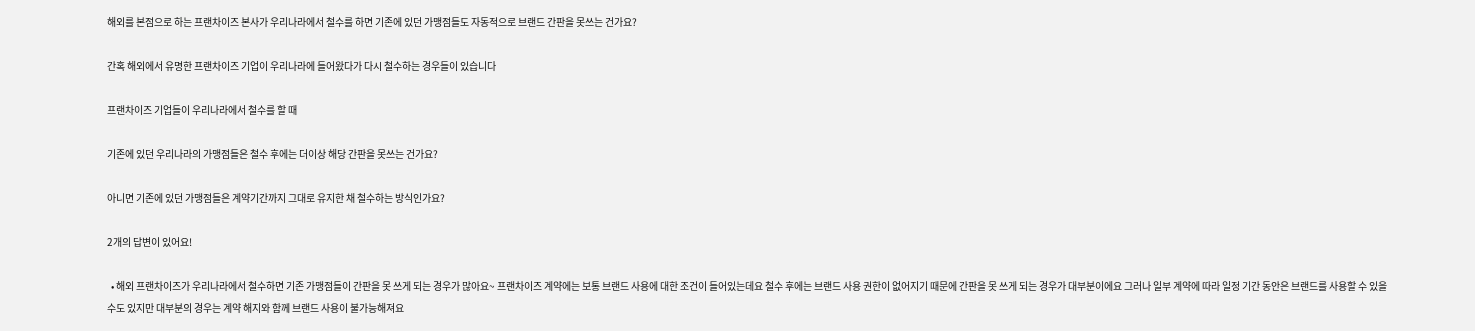해외를 본점으로 하는 프랜차이즈 본사가 우리나라에서 철수를 하면 기존에 있던 가맹점들도 자동적으로 브랜드 간판을 못쓰는 건가요?

간혹 해외에서 유명한 프랜차이즈 기업이 우리나라에 들어왔다가 다시 철수하는 경우들이 있습니다

프랜차이즈 기업들이 우리나라에서 철수를 할 때

기존에 있던 우리나라의 가맹점들은 철수 후에는 더이상 해당 간판을 못쓰는 건가요?

아니면 기존에 있던 가맹점들은 계약기간까지 그대로 유지한 채 철수하는 방식인가요?

2개의 답변이 있어요!

  • 해외 프랜차이즈가 우리나라에서 철수하면 기존 가맹점들이 간판을 못 쓰게 되는 경우가 많아요~ 프랜차이즈 계약에는 보통 브랜드 사용에 대한 조건이 들어있는데요 철수 후에는 브랜드 사용 권한이 없어지기 때문에 간판을 못 쓰게 되는 경우가 대부분이에요 그러나 일부 계약에 따라 일정 기간 동안은 브랜드를 사용할 수 있을 수도 있지만 대부분의 경우는 계약 해지와 함께 브랜드 사용이 불가능해져요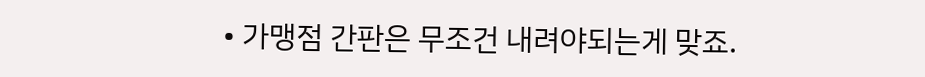• 가맹점 간판은 무조건 내려야되는게 맞죠.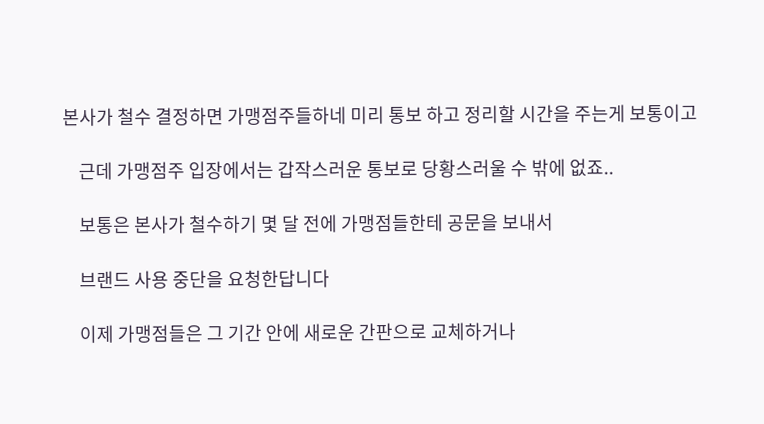본사가 철수 결정하면 가맹점주들하네 미리 통보 하고 정리할 시간을 주는게 보통이고

    근데 가맹점주 입장에서는 갑작스러운 통보로 당황스러울 수 밖에 없죠..

    보통은 본사가 철수하기 몇 달 전에 가맹점들한테 공문을 보내서

    브랜드 사용 중단을 요청한답니다

    이제 가맹점들은 그 기간 안에 새로운 간판으로 교체하거나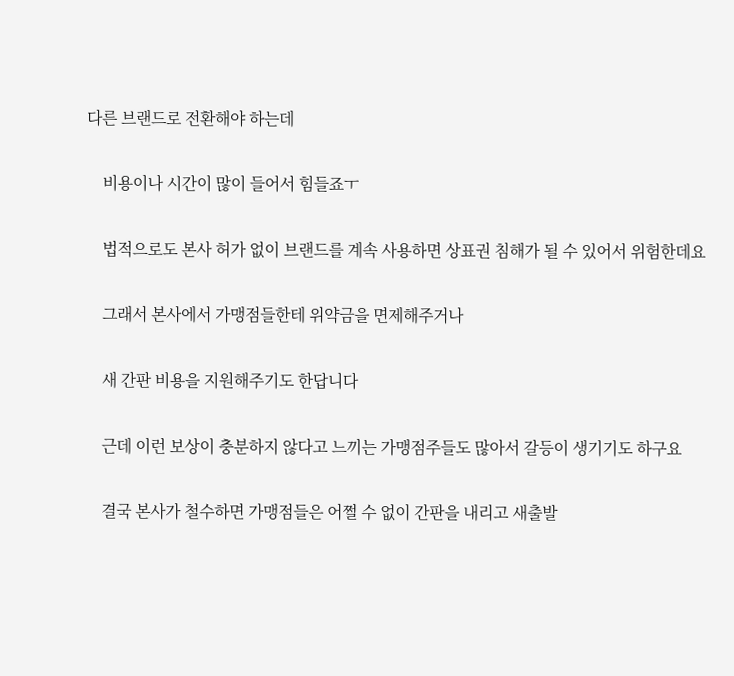다른 브랜드로 전환해야 하는데

    비용이나 시간이 많이 들어서 힘들죠ㅜ

    법적으로도 본사 허가 없이 브랜드를 계속 사용하면 상표권 침해가 될 수 있어서 위험한데요

    그래서 본사에서 가맹점들한테 위약금을 면제해주거나

    새 간판 비용을 지원해주기도 한답니다

    근데 이런 보상이 충분하지 않다고 느끼는 가맹점주들도 많아서 갈등이 생기기도 하구요

    결국 본사가 철수하면 가맹점들은 어쩔 수 없이 간판을 내리고 새출발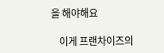을 해야해요

    이게 프랜차이즈의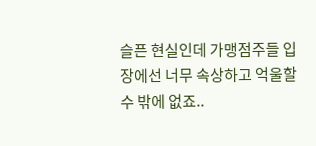슬픈 현실인데 가맹점주들 입장에선 너무 속상하고 억울할 수 밖에 없죠..